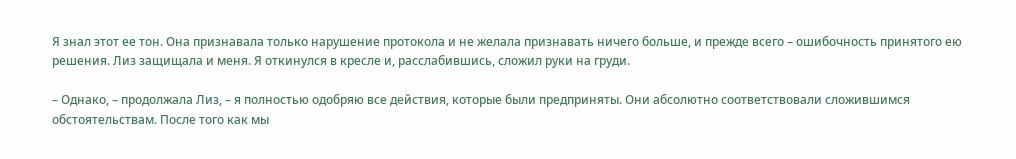Я знал этот ее тон. Она признавала только нарушение протокола и не желала признавать ничего больше, и прежде всего – ошибочность принятого ею решения. Лиз защищала и меня. Я откинулся в кресле и, расслабившись, сложил руки на груди.

– Однако, – продолжала Лиз, – я полностью одобряю все действия, которые были предприняты. Они абсолютно соответствовали сложившимся обстоятельствам. После того как мы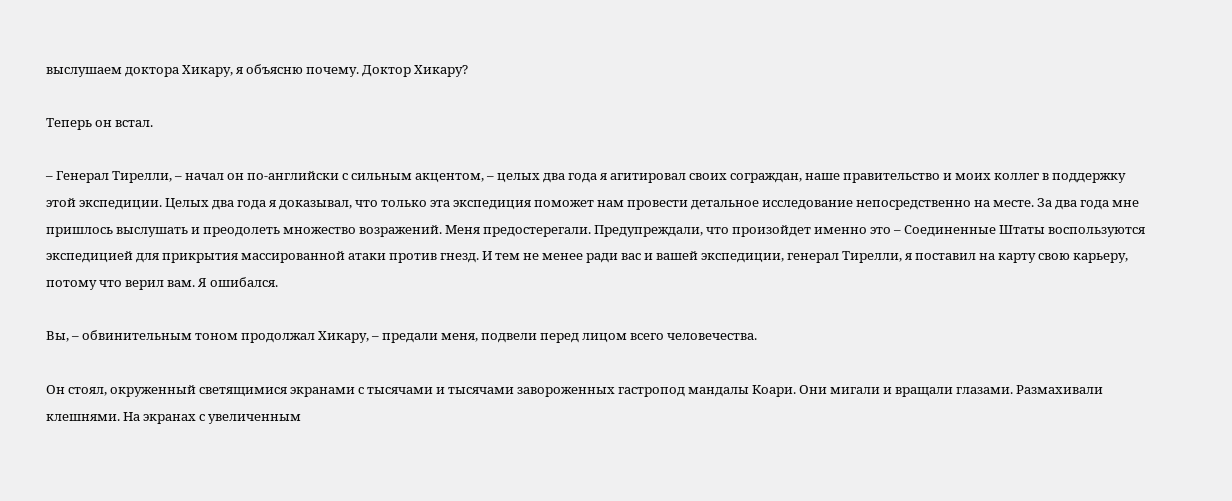выслушаем доктора Хикару, я объясню почему. Доктор Хикару?

Теперь он встал.

– Генерал Тирелли, – начал он по-английски с сильным акцентом, – целых два года я агитировал своих сограждан, наше правительство и моих коллег в поддержку этой экспедиции. Целых два года я доказывал, что только эта экспедиция поможет нам провести детальное исследование непосредственно на месте. За два года мне пришлось выслушать и преодолеть множество возражений. Меня предостерегали. Предупреждали, что произойдет именно это – Соединенные Штаты воспользуются экспедицией для прикрытия массированной атаки против гнезд. И тем не менее ради вас и вашей экспедиции, генерал Тирелли, я поставил на карту свою карьеру, потому что верил вам. Я ошибался.

Вы, – обвинительным тоном продолжал Хикару, – предали меня, подвели перед лицом всего человечества.

Он стоял, окруженный светящимися экранами с тысячами и тысячами завороженных гастропод мандалы Коари. Они мигали и вращали глазами. Размахивали клешнями. На экранах с увеличенным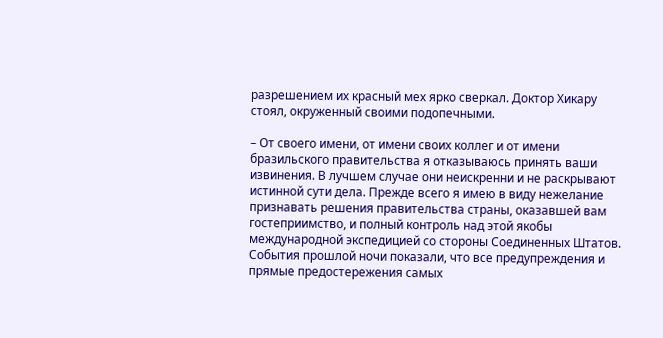разрешением их красный мех ярко сверкал. Доктор Хикару стоял, окруженный своими подопечными.

– От своего имени, от имени своих коллег и от имени бразильского правительства я отказываюсь принять ваши извинения. В лучшем случае они неискренни и не раскрывают истинной сути дела. Прежде всего я имею в виду нежелание признавать решения правительства страны, оказавшей вам гостеприимство, и полный контроль над этой якобы международной экспедицией со стороны Соединенных Штатов. События прошлой ночи показали, что все предупреждения и прямые предостережения самых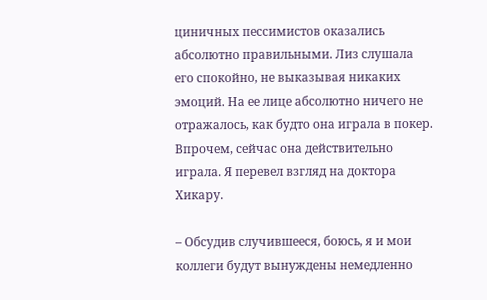циничных пессимистов оказались абсолютно правильными. Лиз слушала его спокойно, не выказывая никаких эмоций. На ее лице абсолютно ничего не отражалось, как будто она играла в покер. Впрочем, сейчас она действительно играла. Я перевел взгляд на доктора Хикару.

– Обсудив случившееся, боюсь, я и мои коллеги будут вынуждены немедленно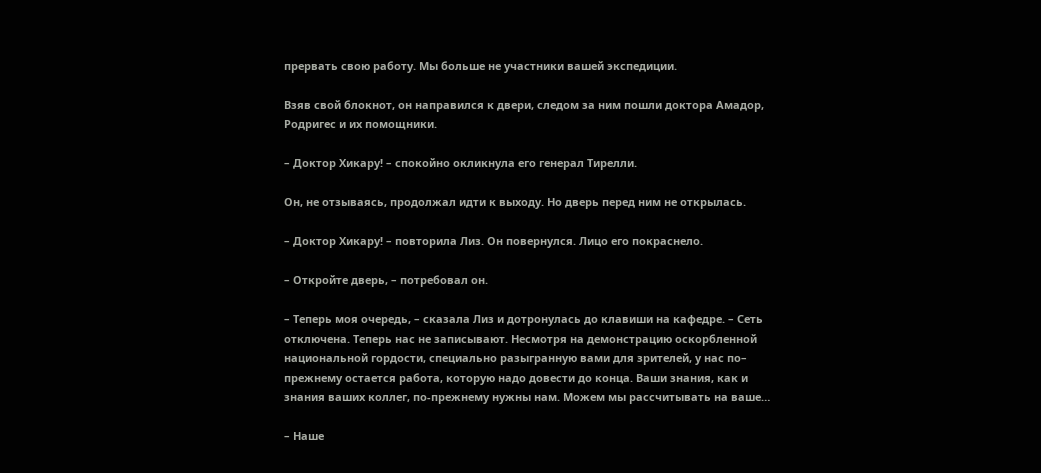прервать свою работу. Мы больше не участники вашей экспедиции.

Взяв свой блокнот, он направился к двери, следом за ним пошли доктора Амадор, Родригес и их помощники.

– Доктор Хикару! – спокойно окликнула его генерал Тирелли.

Он, не отзываясь, продолжал идти к выходу. Но дверь перед ним не открылась.

– Доктор Хикару! – повторила Лиз. Он повернулся. Лицо его покраснело.

– Откройте дверь, – потребовал он.

– Теперь моя очередь, – сказала Лиз и дотронулась до клавиши на кафедре. – Сеть отключена. Теперь нас не записывают. Несмотря на демонстрацию оскорбленной национальной гордости, специально разыгранную вами для зрителей, у нас по– прежнему остается работа, которую надо довести до конца. Ваши знания, как и знания ваших коллег, по-прежнему нужны нам. Можем мы рассчитывать на ваше…

– Наше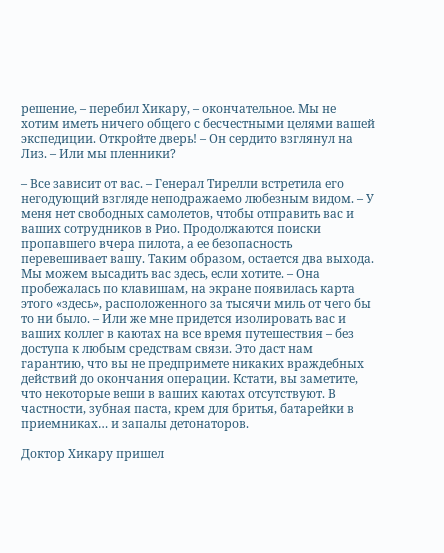решение, – перебил Хикару, – окончательное. Мы не хотим иметь ничего общего с бесчестными целями вашей экспедиции. Откройте дверь! – Он сердито взглянул на Лиз. – Или мы пленники?

– Все зависит от вас. – Генерал Тирелли встретила его негодующий взгляде неподражаемо любезным видом. – У меня нет свободных самолетов, чтобы отправить вас и ваших сотрудников в Рио. Продолжаются поиски пропавшего вчера пилота, а ее безопасность перевешивает вашу. Таким образом, остается два выхода. Мы можем высадить вас здесь, если хотите. – Она пробежалась по клавишам, на экране появилась карта этого «здесь», расположенного за тысячи миль от чего бы то ни было. – Или же мне придется изолировать вас и ваших коллег в каютах на все время путешествия – без доступа к любым средствам связи. Это даст нам гарантию, что вы не предпримете никаких враждебных действий до окончания операции. Кстати, вы заметите, что некоторые веши в ваших каютах отсутствуют. В частности, зубная паста, крем для бритья, батарейки в приемниках… и запалы детонаторов.

Доктор Хикару пришел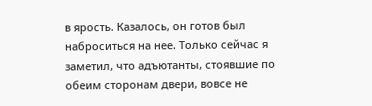в ярость. Казалось, он готов был наброситься на нее. Только сейчас я заметил, что адъютанты, стоявшие по обеим сторонам двери, вовсе не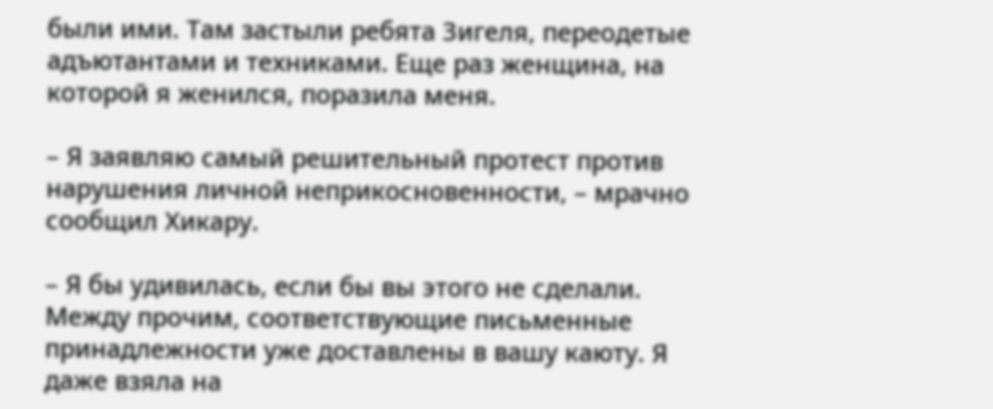были ими. Там застыли ребята Зигеля, переодетые адъютантами и техниками. Еще раз женщина, на которой я женился, поразила меня.

– Я заявляю самый решительный протест против нарушения личной неприкосновенности, – мрачно сообщил Хикару.

– Я бы удивилась, если бы вы этого не сделали. Между прочим, соответствующие письменные принадлежности уже доставлены в вашу каюту. Я даже взяла на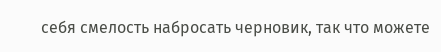себя смелость набросать черновик, так что можете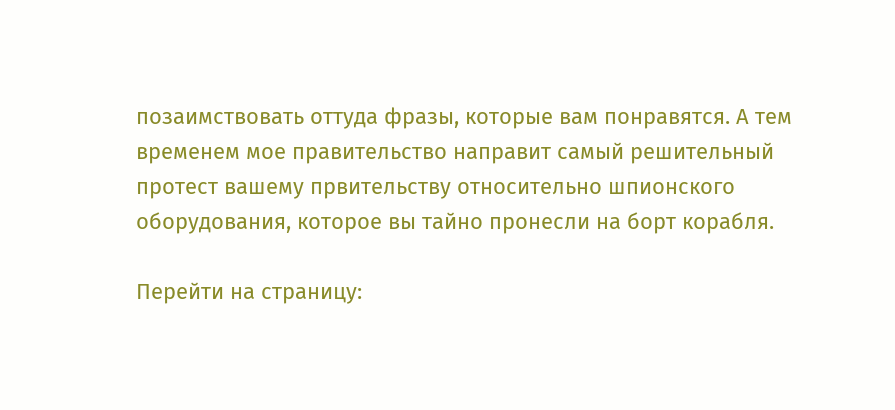позаимствовать оттуда фразы, которые вам понравятся. А тем временем мое правительство направит самый решительный протест вашему првительству относительно шпионского оборудования, которое вы тайно пронесли на борт корабля.

Перейти на страницу: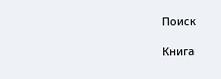Поиск

Книга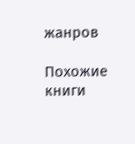жанров

Похожие книги